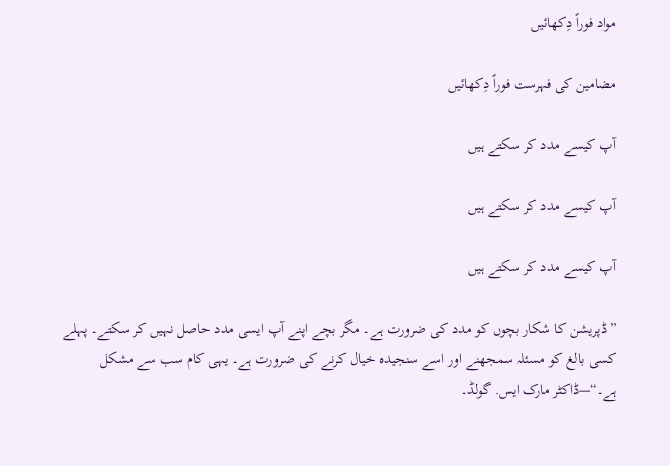مواد فوراً دِکھائیں

مضامین کی فہرست فوراً دِکھائیں

آپ کیسے مدد کر سکتے ہیں

آپ کیسے مدد کر سکتے ہیں

آپ کیسے مدد کر سکتے ہیں

”ڈپریشن کا شکار بچوں کو مدد کی ضرورت ہے۔ مگر بچے اپنے آپ ایسی مدد حاصل نہیں کر سکتے۔ پہلے کسی بالغ کو مسئلہ سمجھنے اور اسے سنجیدہ خیال کرنے کی ضرورت ہے۔ یہی کام سب سے مشکل ہے۔“—ڈاکٹر مارک ایس. گولڈ۔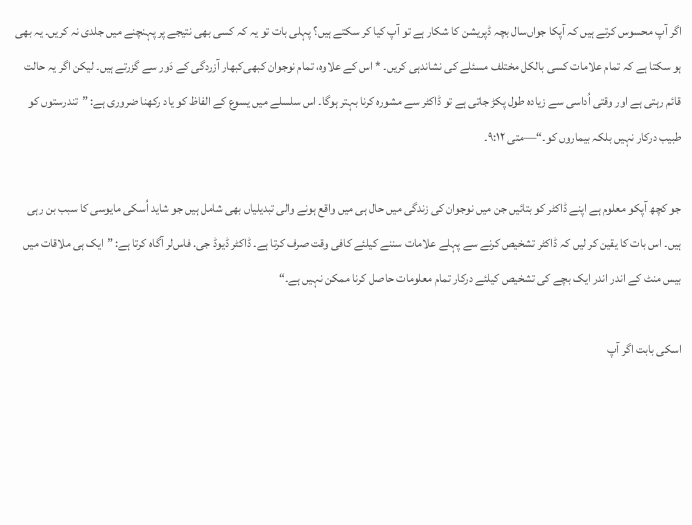اگر آپ محسوس کرتے ہیں کہ آپکا جواں‌سال بچہ ڈپریشن کا شکار ہے تو آپ کیا کر سکتے ہیں؟ پہلی بات تو یہ کہ کسی بھی نتیجے پر پہنچنے میں جلدی نہ کریں۔ یہ بھی ہو سکتا ہے کہ تمام علامات کسی بالکل مختلف مسئلے کی نشاندہی کریں۔ * اس کے علاوہ، تمام نوجوان کبھی‌کبھار آزردگی کے دَور سے گزرتے ہیں۔ لیکن اگر یہ حالت قائم رہتی ہے اور وقتی اُداسی سے زیادہ طول پکڑ جاتی ہے تو ڈاکٹر سے مشورہ کرنا بہتر ہوگا۔ اس سلسلے میں یسوع کے الفاظ کو یاد رکھنا ضروری ہے: ”تندرستوں کو طبیب درکار نہیں بلکہ بیماروں کو۔“—متی ۹:۱۲۔

جو کچھ آپکو معلوم ہے اپنے ڈاکٹر کو بتائیں جن میں نوجوان کی زندگی میں حال ہی میں واقع ہونے والی تبدیلیاں بھی شامل ہیں جو شاید اُسکی مایوسی کا سبب بن رہی ہیں۔ اس بات کا یقین کر لیں کہ ڈاکٹر تشخیص کرنے سے پہلے علامات سننے کیلئے کافی وقت صرف کرتا ہے۔ ڈاکٹر ڈیوڈ جی. فاس‌لر آگاہ کرتا ہے: ”ایک ہی ملاقات میں بیس منٹ کے اندر اندر ایک بچے کی تشخیص کیلئے درکار تمام معلومات حاصل کرنا ممکن نہیں ہے۔“

اسکی بابت اگر آپ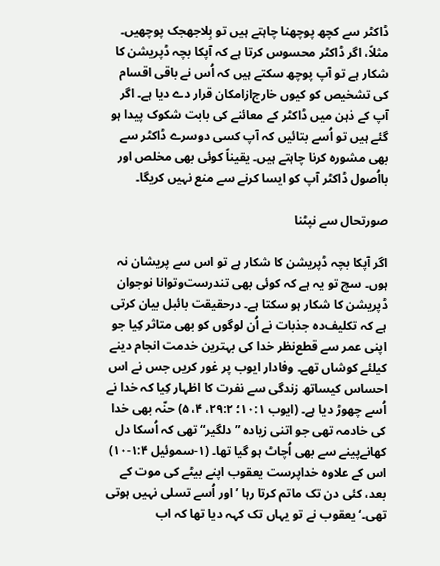ڈاکٹر سے کچھ پوچھنا چاہتے ہیں تو بِلاجھجک پوچھیں۔ مثلاً، اگر ڈاکٹر محسوس کرتا ہے کہ آپکا بچہ ڈپریشن کا شکار ہے تو آپ پوچھ سکتے ہیں کہ اُس نے باقی اقسام کی تشخیص کو کیوں خارج‌ازامکان قرار دے دیا ہے۔ اگر آپ کے ذہن میں ڈاکٹر کے معائنے کی بابت شکوک پیدا ہو گئے ہیں تو اُسے بتائیں کہ آپ کسی دوسرے ڈاکٹر سے بھی مشورہ کرنا چاہتے ہیں۔ یقیناً کوئی بھی مخلص اور بااُصول ڈاکٹر آپ کو ایسا کرنے سے منع نہیں کریگا۔

صورتحال سے نپٹنا

اگر آپکا بچہ ڈپریشن کا شکار ہے تو اس سے پریشان نہ ہوں۔ سچ تو یہ ہے کہ کوئی بھی تندرست‌وتوانا نوجوان ڈپریشن کا شکار ہو سکتا ہے۔ درحقیقت بائبل بیان کرتی ہے کہ تکلیف‌دہ جذبات نے اُن لوگوں کو بھی متاثر کِیا جو اپنی عمر سے قطع‌نظر خدا کی بہترین خدمت انجام دینے کیلئے کوشاں تھے۔ وفادار ایوب پر غور کریں جس نے اس احساس کیساتھ زندگی سے نفرت کا اظہار کِیا کہ خدا نے اُسے چھوڑ دیا ہے۔ (ایوب ۱۰:۱؛ ۲۹:۲، ۴، ۵) حنّہ بھی خدا کی خادمہ تھی جو اتنی زیادہ ”دلگیر“ تھی کہ اُسکا دل کھانےپینے سے بھی اُچاٹ ہو گیا تھا۔ (۱-سموئیل ۱:۴-۱۰) اس کے علاوہ خداپرست یعقوب اپنے بیٹے کی موت کے بعد، کئی دن تک ماتم کرتا رہا ’اور اُسے تسلی نہیں ہوتی تھی۔‘ یعقوب نے تو یہاں تک کہہ دیا تھا کہ اب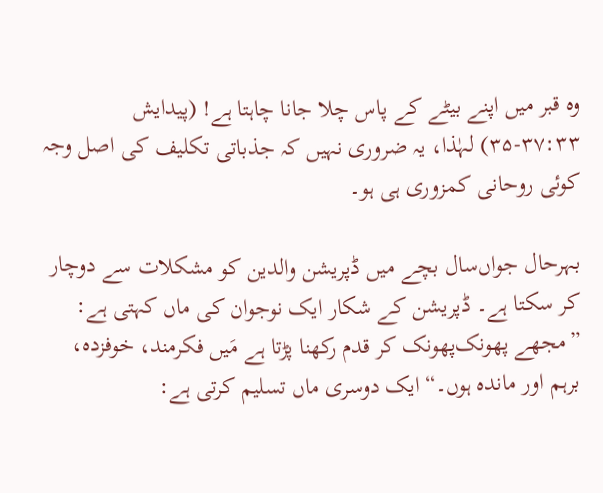وہ قبر میں اپنے بیٹے کے پاس چلا جانا چاہتا ہے! (پیدایش ۳۷:۳۳-۳۵) لہٰذا، یہ ضروری نہیں کہ جذباتی تکلیف کی اصل وجہ کوئی روحانی کمزوری ہی ہو۔

بہرحال جواں‌سال بچے میں ڈپریشن والدین کو مشکلات سے دوچار کر سکتا ہے۔ ڈپریشن کے شکار ایک نوجوان کی ماں کہتی ہے: ”مجھے پھونک‌پھونک کر قدم رکھنا پڑتا ہے مَیں فکرمند، خوفزدہ، برہم اور ماندہ ہوں۔“ ایک دوسری ماں تسلیم کرتی ہے: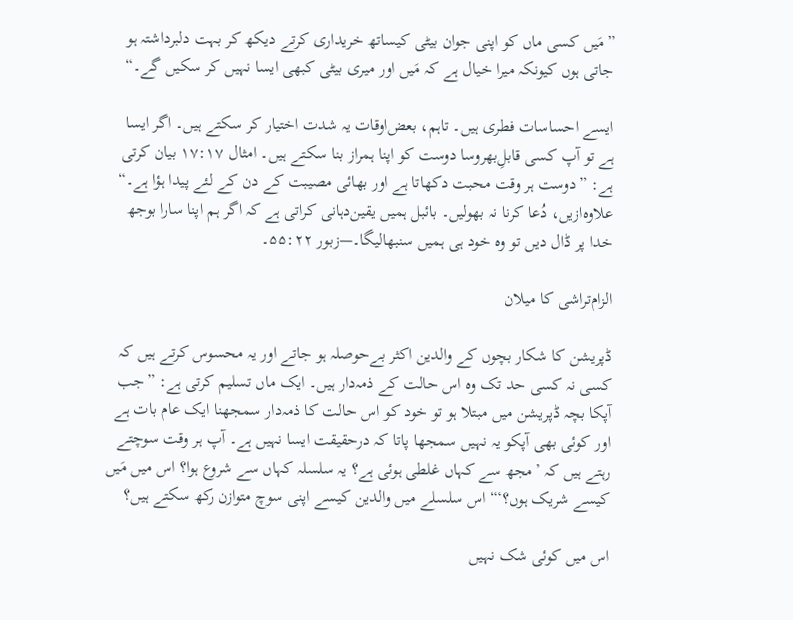”مَیں کسی ماں کو اپنی جوان بیٹی کیساتھ خریداری کرتے دیکھ کر بہت دلبرداشتہ ہو جاتی ہوں کیونکہ میرا خیال ہے کہ مَیں اور میری بیٹی کبھی ایسا نہیں کر سکیں گے۔“

ایسے احساسات فطری ہیں۔ تاہم، بعض‌اوقات یہ شدت اختیار کر سکتے ہیں۔ اگر ایسا ہے تو آپ کسی قابلِ‌بھروسا دوست کو اپنا ہمراز بنا سکتے ہیں۔ امثال ۱۷:۱۷ بیان کرتی ہے: ”دوست ہر وقت محبت دکھاتا ہے اور بھائی مصیبت کے دن کے لئے پیدا ہؤا ہے۔“ علاوہ‌ازیں، دُعا کرنا نہ بھولیں۔ بائبل ہمیں یقین‌دہانی کراتی ہے کہ اگر ہم اپنا سارا بوجھ خدا پر ڈال دیں تو وہ خود ہی ہمیں سنبھالیگا۔—زبور ۵۵:۲۲۔

الزام‌تراشی کا میلان

ڈپریشن کا شکار بچوں کے والدین اکثر بےحوصلہ ہو جاتے اور یہ محسوس کرتے ہیں کہ کسی نہ کسی حد تک وہ اس حالت کے ذمہ‌دار ہیں۔ ایک ماں تسلیم کرتی ہے: ”جب آپکا بچہ ڈپریشن میں مبتلا ہو تو خود کو اس حالت کا ذمہ‌دار سمجھنا ایک عام بات ہے اور کوئی بھی آپکو یہ نہیں سمجھا پاتا کہ درحقیقت ایسا نہیں ہے۔ آپ ہر وقت سوچتے رہتے ہیں کہ ’مجھ سے کہاں غلطی ہوئی ہے؟ یہ سلسلہ کہاں سے شروع ہوا؟ اس میں مَیں کیسے شریک ہوں؟‘“ اس سلسلے میں والدین کیسے اپنی سوچ متوازن رکھ سکتے ہیں؟

اس میں کوئی شک نہیں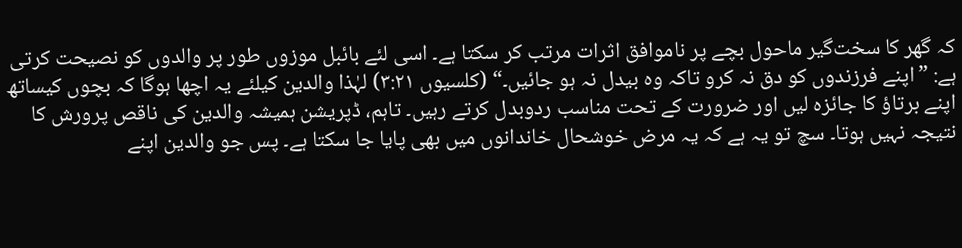کہ گھر کا سخت‌گیر ماحول بچے پر ناموافق اثرات مرتب کر سکتا ہے۔ اسی لئے بائبل موزوں طور پر والدوں کو نصیحت کرتی ہے: ”اپنے فرزندوں کو دق نہ کرو تاکہ وہ بیدل نہ ہو جائیں۔“ (کلسیوں ۳:۲۱) لہٰذا والدین کیلئے یہ اچھا ہوگا کہ بچوں کیساتھ اپنے برتاؤ کا جائزہ لیں اور ضرورت کے تحت مناسب ردوبدل کرتے رہیں۔ تاہم، ڈپریشن ہمیشہ والدین کی ناقص پرورش کا نتیجہ نہیں ہوتا۔ سچ تو یہ ہے کہ یہ مرض خوشحال خاندانوں میں بھی پایا جا سکتا ہے۔ پس جو والدین اپنے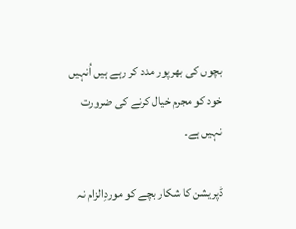بچوں کی بھرپور مدد کر رہے ہیں اُنہیں خود کو مجرم خیال کرنے کی ضرورت نہیں ہے۔

ڈپریشن کا شکار بچے کو موردِالزام نہ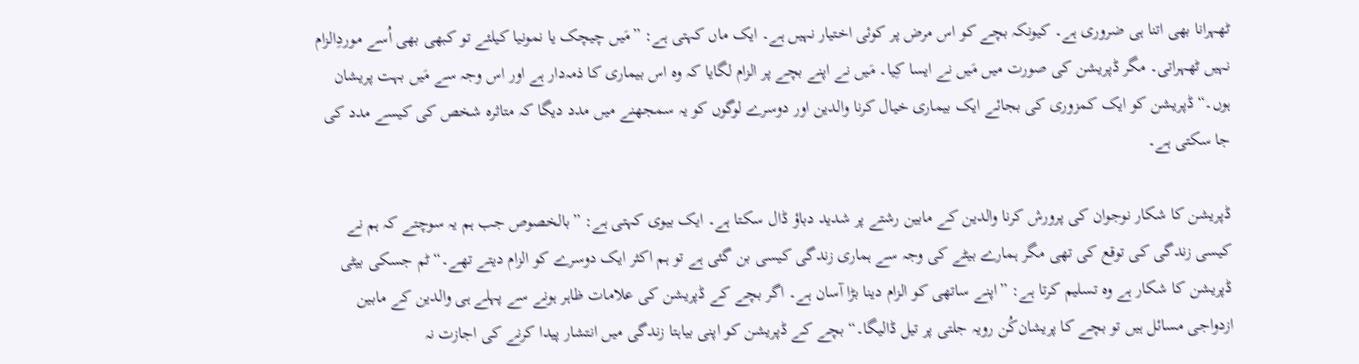ٹھہرانا بھی اتنا ہی ضروری ہے۔ کیونکہ بچے کو اس مرض پر کوئی اختیار نہیں ہے۔ ایک ماں کہتی ہے: ”مَیں چیچک یا نمونیا کیلئے تو کبھی بھی اُسے موردِالزام نہیں ٹھہراتی۔ مگر ڈپریشن کی صورت میں مَیں نے ایسا کِیا۔ مَیں نے اپنے بچے پر الزام لگایا کہ وہ اس بیماری کا ذمہ‌دار ہے اور اس وجہ سے مَیں بہت پریشان ہوں۔“ ڈپریشن کو ایک کمزوری کی بجائے ایک بیماری خیال کرنا والدین اور دوسرے لوگوں کو یہ سمجھنے میں مدد دیگا کہ متاثرہ شخص کی کیسے مدد کی جا سکتی ہے۔

ڈپریشن کا شکار نوجوان کی پرورش کرنا والدین کے مابین رشتے پر شدید دباؤ ڈال سکتا ہے۔ ایک بیوی کہتی ہے: ”بالخصوص جب ہم یہ سوچتے کہ ہم نے کیسی زندگی کی توقع کی تھی مگر ہمارے بیٹے کی وجہ سے ہماری زندگی کیسی بن گئی ہے تو ہم اکثر ایک دوسرے کو الزام دیتے تھے۔“ ٹم جسکی بیٹی ڈپریشن کا شکار ہے وہ تسلیم کرتا ہے: ”اپنے ساتھی کو الزام دینا بڑا آسان ہے۔ اگر بچے کے ڈپریشن کی علامات ظاہر ہونے سے پہلے ہی والدین کے مابین ازدواجی مسائل ہیں تو بچے کا پریشان‌کُن رویہ جلتی پر تیل ڈالیگا۔“ بچے کے ڈپریشن کو اپنی بیاہتا زندگی میں انتشار پیدا کرنے کی اجازت نہ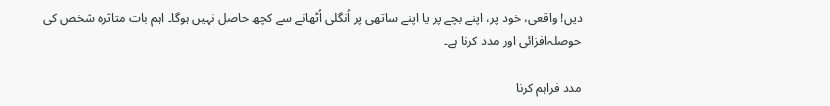دیں! واقعی، خود پر، اپنے بچے پر یا اپنے ساتھی پر اُنگلی اُٹھانے سے کچھ حاصل نہیں ہوگا۔ اہم بات متاثرہ شخص کی حوصلہ‌افزائی اور مدد کرنا ہے۔

مدد فراہم کرنا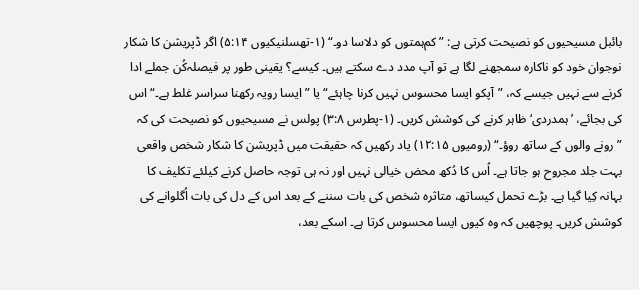بائبل مسیحیوں کو نصیحت کرتی ہے: ”کم‌ہمتوں کو دلاسا دو۔“ (۱-تھسلنیکیوں ۵:۱۴) اگر ڈپریشن کا شکار نوجوان خود کو ناکارہ سمجھنے لگا ہے تو آپ مدد دے سکتے ہیں۔ کیسے؟ یقینی طور پر فیصلہ‌کُن جملے ادا کرنے سے نہیں جیسے کہ، ”آپکو ایسا محسوس نہیں کرنا چاہئے“ یا ”ایسا رویہ رکھنا سراسر غلط ہے۔“ اس کی بجائے، ’ہمدردی‘ ظاہر کرنے کی کوشش کریں۔ (۱-پطرس ۳:۸) پولس نے مسیحیوں کو نصیحت کی کہ ”رونے والوں کے ساتھ روؤ۔“ (رومیوں ۱۲:۱۵) یاد رکھیں کہ حقیقت میں ڈپریشن کا شکار شخص واقعی بہت جلد مجروح ہو جاتا ہے۔ اُس کا دُکھ محض خیالی نہیں اور نہ ہی توجہ حاصل کرنے کیلئے تکلیف کا بہانہ کِیا گیا ہے۔ بڑے تحمل کیساتھ، متاثرہ شخص کی بات سننے کے بعد اس کے دل کی بات اُگلوانے کی کوشش کریں۔ پوچھیں کہ وہ کیوں ایسا محسوس کرتا ہے۔ اسکے بعد،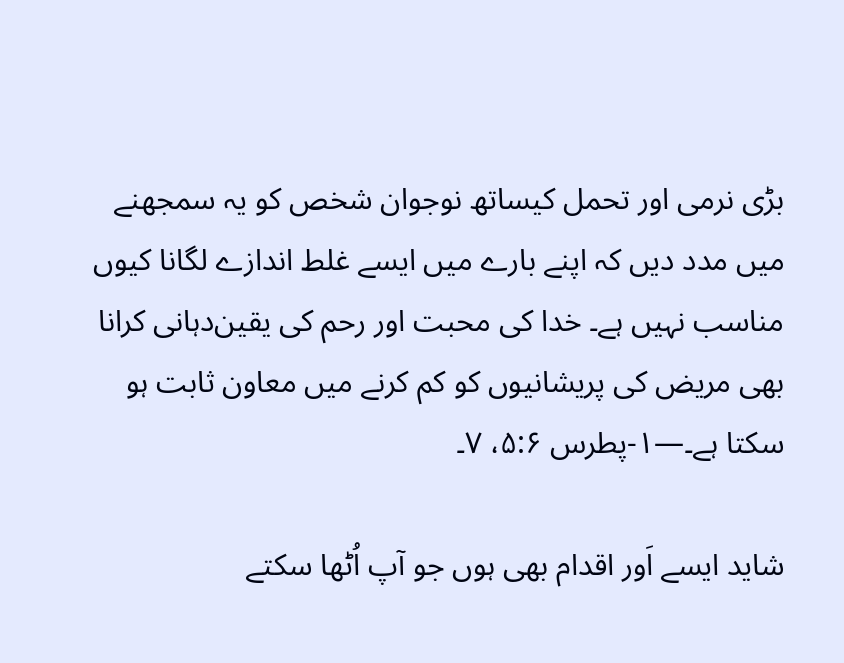بڑی نرمی اور تحمل کیساتھ نوجوان شخص کو یہ سمجھنے میں مدد دیں کہ اپنے بارے میں ایسے غلط اندازے لگانا کیوں مناسب نہیں ہے۔ خدا کی محبت اور رحم کی یقین‌دہانی کرانا بھی مریض کی پریشانیوں کو کم کرنے میں معاون ثابت ہو سکتا ہے۔—۱-پطرس ۵:۶، ۷۔

شاید ایسے اَور اقدام بھی ہوں جو آپ اُٹھا سکتے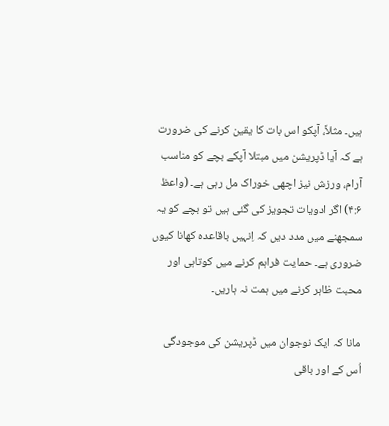ہیں۔ مثلاً، آپکو اس بات کا یقین کرنے کی ضرورت ہے کہ آیا ڈپریشن میں مبتلا آپکے بچے کو مناسب آرام، ورزش نیز اچھی خوراک مل رہی ہے۔ (واعظ ۴:۶) اگر ادویات تجویز کی گئی ہیں تو بچے کو یہ سمجھنے میں مدد دیں کہ اِنہیں باقاعدہ کھانا کیوں ضروری ہے۔ حمایت فراہم کرنے میں کوتاہی اور محبت ظاہر کرنے میں ہمت نہ ہاریں۔

مانا کہ ایک نوجوان میں ڈپریشن کی موجودگی اُس کے اور باقی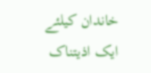خاندان کیلئے ایک اذیتناک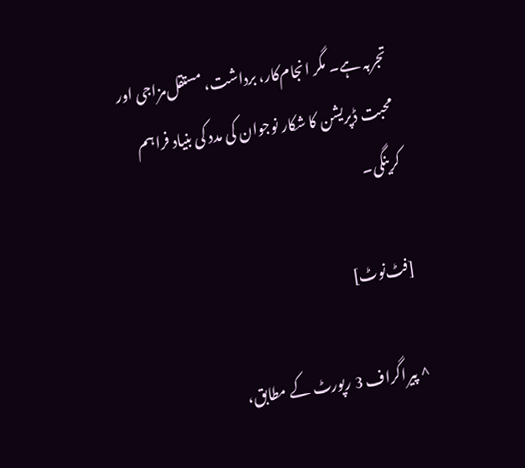تجربہ ہے۔ مگر انجام‌کار، برداشت، مستقل‌مزاجی اور محبت ڈپریشن کا شکار نوجوان کی مدد کی بنیاد فراہم کرینگی۔

[فٹ‌نوٹ]

^ پیراگراف 3 رپورٹ کے مطابق،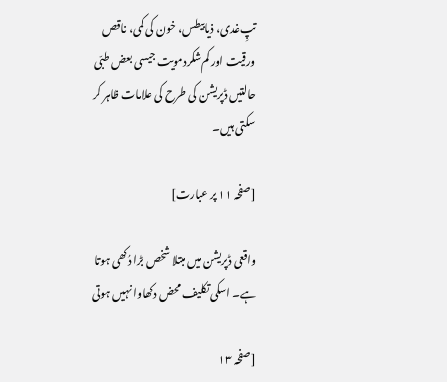تپِ‌غدی، ذیابیطس، خون کی کمی، ناقص ورقیت اور کم‌شکردمویت جیسی بعض طبّی حالتیں ڈپریشن کی طرح کی علامات ظاہر کر سکتی ہیں۔

[صفحہ ۱۱ پر عبارت]

واقعی ڈپریشن میں مبتلا شخص بڑا دُکھی ہوتا ہے۔ اسکی تکلیف محض دکھاوا نہیں ہوتی

[صفحہ ۱۳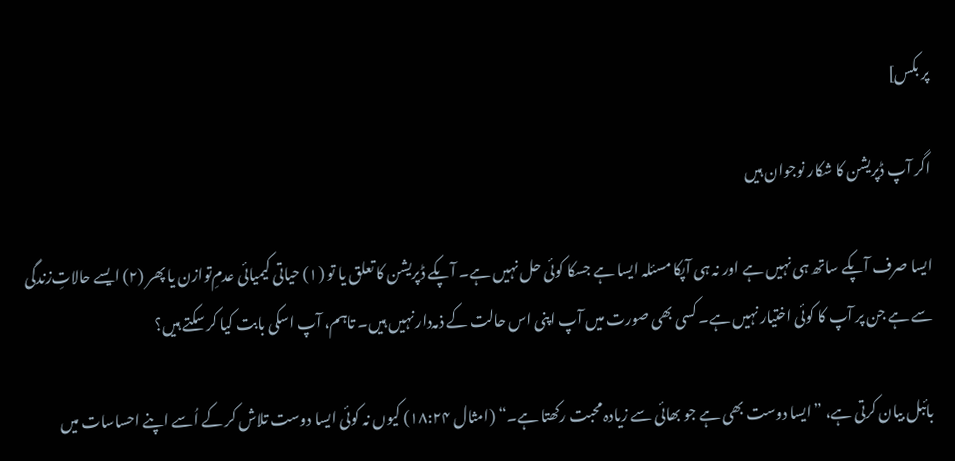پر بکس]

اگر آپ ڈپریشن کا شکار نوجوان ہیں

ایسا صرف آپکے ساتھ ہی نہیں ہے اور نہ ہی آپکا مسئلہ ایسا ہے جسکا کوئی حل نہیں ہے۔ آپکے ڈپریشن کا تعلق یا تو (۱) حیاتی کیمیائی عدمِ‌توازن یا پھر (۲) ایسے حالاتِ‌زندگی سے ہے جن پر آپ کا کوئی اختیار نہیں ہے۔ کسی بھی صورت میں آپ اپنی اس حالت کے ذمہ‌دار نہیں ہیں۔ تاہم، آپ اسکی بابت کیا کر سکتے ہیں؟

بائبل بیان کرتی ہے، ”ایسا دوست بھی ہے جو بھائی سے زیادہ محبت رکھتا ہے۔“ (امثال ۱۸:۲۴) کیوں نہ کوئی ایسا دوست تلاش کر کے اُسے اپنے احساسات میں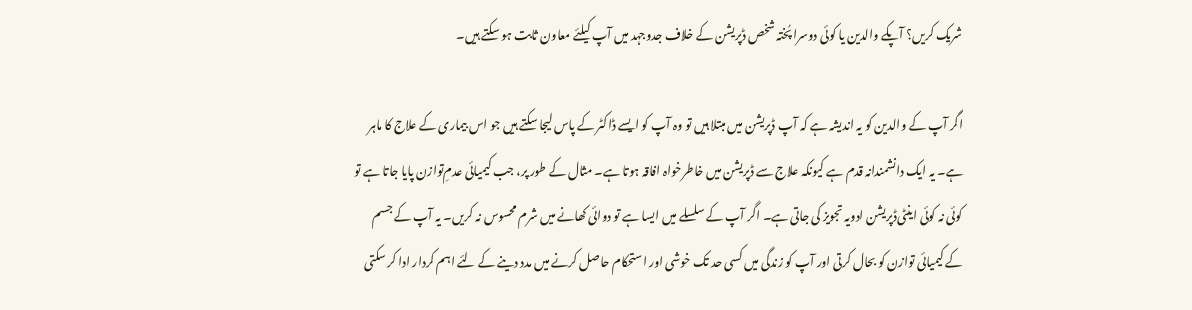شریک کریں؟ آپکے والدین یا کوئی دوسرا پُختہ شخص ڈپریشن کے خلاف جدوجہد میں آپ کیلئے معاون ثابت ہو سکتے ہیں۔

اگر آپ کے والدین کو یہ اندیشہ ہے کہ آپ ڈپریشن میں مبتلا ہیں تو وہ آپ کو ایسے ڈاکٹر کے پاس لیجا سکتے ہیں جو اس بیماری کے علاج کا ماہر ہے۔ یہ ایک دانشمندانہ قدم ہے کیونکہ علاج سے ڈپریشن میں خاطرخواہ افاقہ ہوتا ہے۔ مثال کے طور پر، جب کیمیائی عدمِ‌توازن پایا جاتا ہے تو کوئی نہ کوئی اینٹی‌ڈپریشن ادویہ تجویز کی جاتی ہے۔ اگر آپ کے سلسلے میں ایسا ہے تو دوائی کھانے میں شرم محسوس نہ کریں۔ یہ آپ کے جسم کے کیمیائی توازن کو بحال کرتی اور آپ کو زندگی میں کسی حد تک خوشی اور استحکام حاصل کرنے میں مدد دینے کے لئے اہم کردار ادا کر سکتی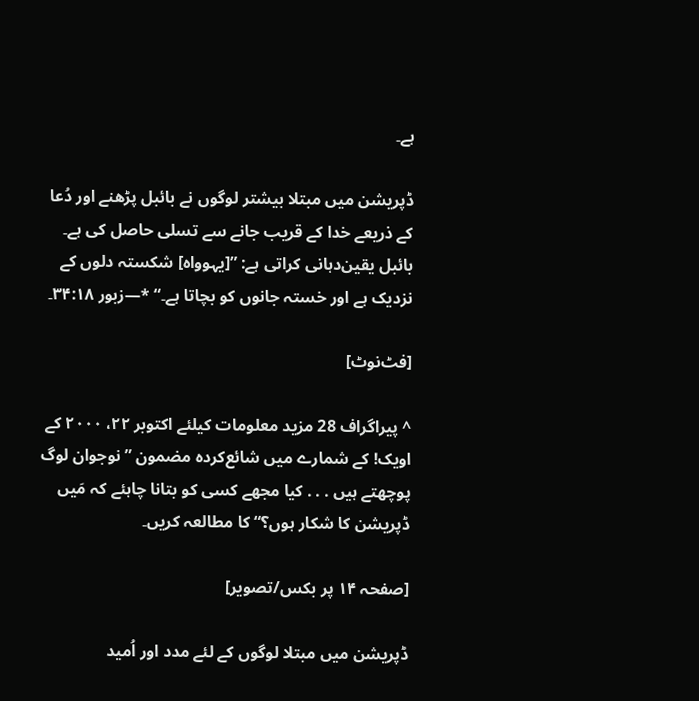ہے۔

ڈپریشن میں مبتلا بیشتر لوگوں نے بائبل پڑھنے اور دُعا کے ذریعے خدا کے قریب جانے سے تسلی حاصل کی ہے۔ بائبل یقین‌دہانی کراتی ہے: ”[یہوواہ] شکستہ دلوں کے نزدیک ہے اور خستہ جانوں کو بچاتا ہے۔“ *—زبور ۳۴:۱۸۔

[فٹ‌نوٹ]

^ پیراگراف 28 مزید معلومات کیلئے اکتوبر ۲۲، ۲۰۰۰ کے اویک! کے شمارے میں شائع‌کردہ مضمون ”نوجوان لوگ پوچھتے ہیں . . . کیا مجھے کسی کو بتانا چاہئے کہ مَیں ڈپریشن کا شکار ہوں؟“ کا مطالعہ کریں۔

[صفحہ ۱۴ پر بکس/تصویر]

ڈپریشن میں مبتلا لوگوں کے لئے مدد اور اُمید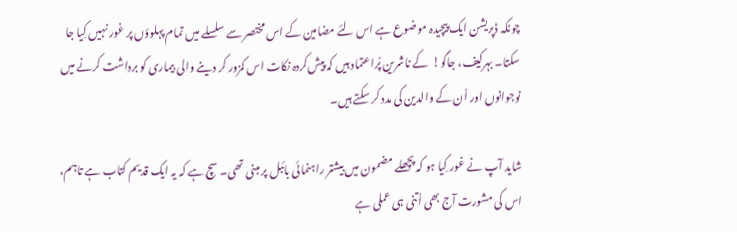چونکہ ڈپریشن ایک پیچیدہ موضوع ہے اس لئے مضامین کے اس مختصر سے سلسلے میں تمام پہلوؤں پر غور نہیں کِیا جا سکتا۔ بہرکیف، جاگو!  کے ناشرین پُراعتماد ہیں کہ پیش‌کردہ نکات اس کمزور کر دینے والی بیماری کو برداشت کرنے میں نوجوانوں اور اُن کے والدین کی مدد کر سکتے ہیں۔

شاید آپ نے غور کِیا ہو کہ پچھلے مضمون میں بیشتر راہنمائی بائبل پر مبنی تھی۔ سچ ہے کہ یہ ایک قدیم کتاب ہے تاہم، اس کی مشورت آج بھی اُتنی ہی عملی ہے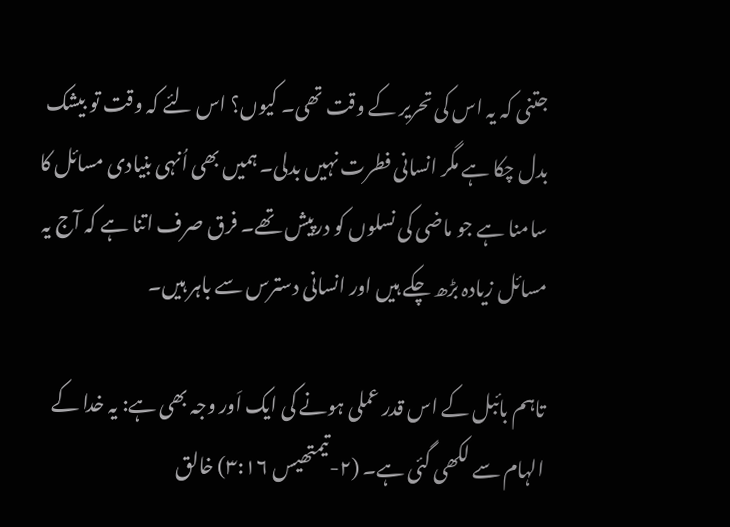جتنی کہ یہ اس کی تحریر کے وقت تھی۔ کیوں؟ اس لئے کہ وقت تو بیشک بدل چکا ہے مگر انسانی فطرت نہیں بدلی۔ ہمیں بھی اُنہی بنیادی مسائل کا سامنا ہے جو ماضی کی نسلوں کو درپیش تھے۔ فرق صرف اتنا ہے کہ آج یہ مسائل زیادہ بڑھ چکے ہیں اور انسانی دسترس سے باہر ہیں۔

تاہم بائبل کے اس قدر عملی ہونے کی ایک اَور وجہ بھی ہے: یہ خدا کے الہام سے لکھی گئی ہے۔ (۲-تیمتھیس ۳:۱۶) خالق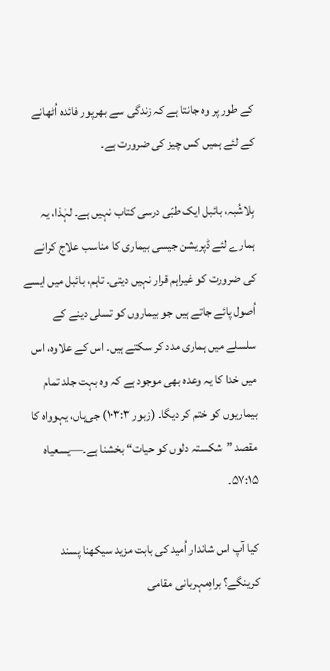کے طور پر وہ جانتا ہے کہ زندگی سے بھرپور فائدہ اُٹھانے کے لئے ہمیں کس چیز کی ضرورت ہے۔

بِلاشُبہ، بائبل ایک طبّی درسی کتاب نہیں ہے۔ لہٰذا، یہ ہمارے لئے ڈپریشن جیسی بیماری کا مناسب علاج کرانے کی ضرورت کو غیراہم قرار نہیں دیتی۔ تاہم، بائبل میں ایسے اُصول پائے جاتے ہیں جو بیماروں کو تسلی دینے کے سلسلے میں ہماری مدد کر سکتے ہیں۔ اس کے علاوہ، اس میں خدا کا یہ وعدہ بھی موجود ہے کہ وہ بہت جلد تمام بیماریوں کو ختم کر دیگا۔ (زبور ۱۰۳:۳) جی‌ہاں، یہوواہ کا مقصد ”شکستہ دلوں کو حیات“ بخشنا ہے۔—یسعیاہ ۵۷:۱۵۔

کیا آپ اس شاندار اُمید کی بابت مزید سیکھنا پسند کرینگے؟ براہِ‌مہربانی مقامی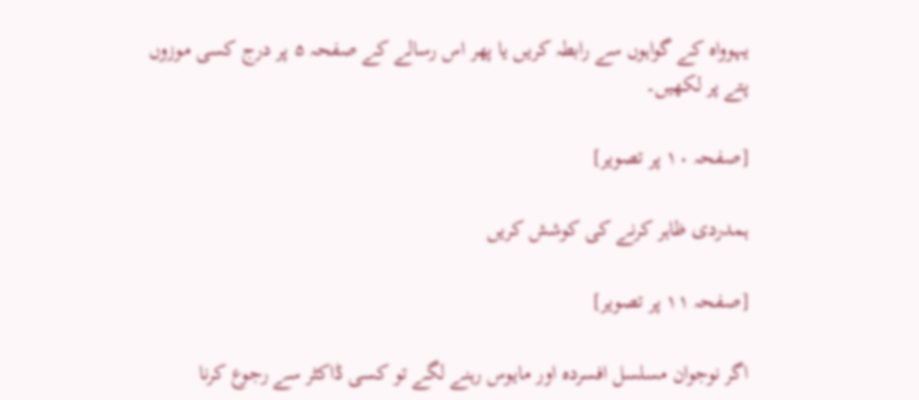یہوواہ کے گواہوں سے رابطہ کریں یا پھر اس رسالے کے صفحہ ۵ پر درج کسی موزوں پتے پر لکھیں۔

[صفحہ ۱۰ پر تصویر]

ہمدردی ظاہر کرنے کی کوشش کریں

[صفحہ ۱۱ پر تصویر]

اگر نوجوان مسلسل افسردہ اور مایوس رہنے لگے تو کسی ڈاکٹر سے رجوع کرنا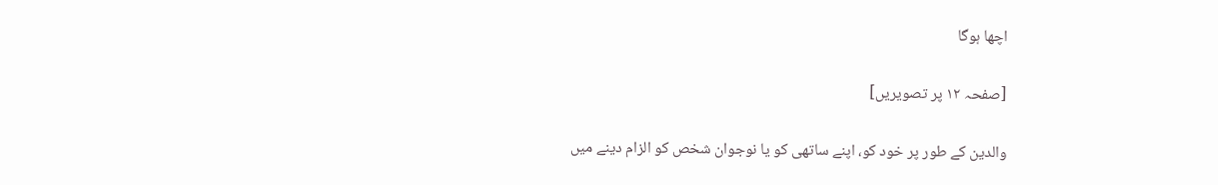اچھا ہوگا

[صفحہ ۱۲ پر تصویریں]

والدین کے طور پر خود کو، اپنے ساتھی کو یا نوجوان شخص کو الزام دینے میں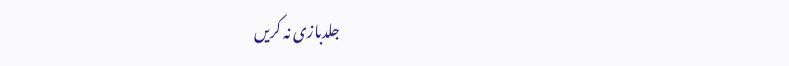جلدبازی نہ کریں